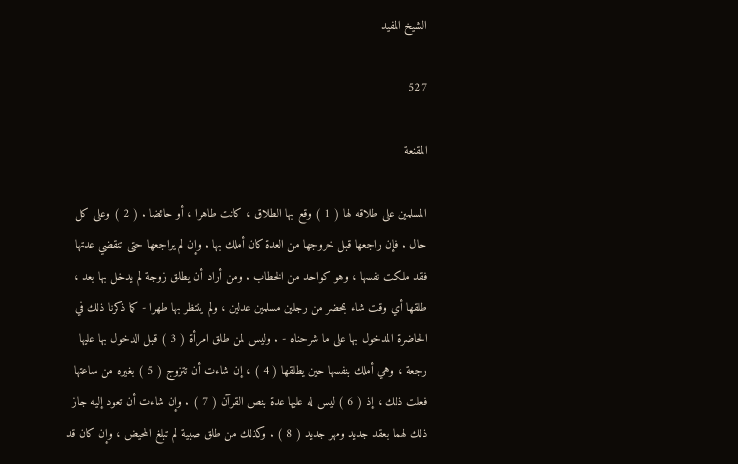الشيخ المفيد

527

المقنعة

المسلمين على طلاقه لها ( 1 ) وقع بها الطلاق ، كانت طاهرا ، أو حائضا . ( 2 ) وعلى كل حال . فإن راجعها قبل خروجها من العدة كان أملك بها . وإن لم يراجعها حتى تنقضي عدتها فقد ملكت نفسها ، وهو كواحد من الخطاب . ومن أراد أن يطلق زوجة لم يدخل بها بعد ، طلقها أي وقت شاء بمحضر من رجلين مسلمين عدلين ، ولم ينتظر بها طهرا - كما ذكرنا ذلك في الحاضرة المدخول بها على ما شرحناه - . وليس لمن طلق امرأة ( 3 ) قبل الدخول بها عليها رجعة ، وهي أملك بنفسها حين يطلقها ( 4 ) ، إن شاءت أن تتزوج ( 5 ) بغيره من ساعتها فعلت ذلك ، إذ ( 6 ) ليس له عليها عدة بنص القرآن ( 7 ) . وإن شاءت أن تعود إليه جاز ذلك لهما بعقد جديد ومهر جديد ( 8 ) . وكذلك من طلق صبية لم تبلغ المحيض ، وإن كان قد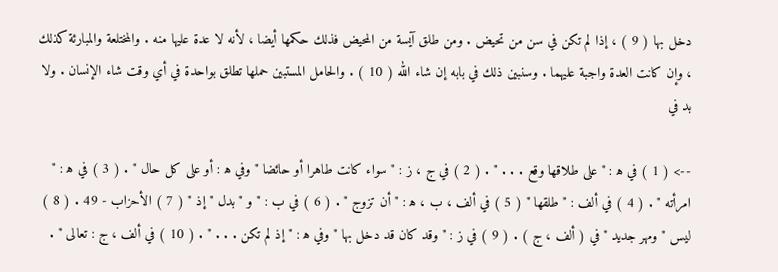دخل بها ( 9 ) ، إذا لم تكن في سن من تحيض . ومن طلق آيسة من المحيض فذلك حكمها أيضا ، لأنه لا عدة عليها منه . والمختلعة والمبارئة كذلك ، وإن كانت العدة واجبة عليهما . وسنبين ذلك في بابه إن شاء الله ( 10 ) . والحامل المستبين حملها تطلق بواحدة في أي وقت شاء الإنسان . ولا بد في

--> ( 1 ) في ه‍ : " على طلاقها وقع . . . " . ( 2 ) في ج ، ز : " سواء كانت طاهرا أو حائضا " وفي ه‍ : أو على كل حال " . ( 3 ) في ه‍ : " امرأته " . ( 4 ) في ألف : " طلقها " ( 5 ) في ألف ، ب ، ه‍ : " أن تزوج " . ( 6 ) في ب : " و " بدل " إذ " ( 7 ) الأحزاب - 49 . ( 8 ) ليس " ومهر جديد " في ( ألف ، ج ) . ( 9 ) في ز : " وقد كان قد دخل بها " وفي ه‍ : " إذ لم تكن . . . " . ( 10 ) في ألف ، ج : تعالى " .